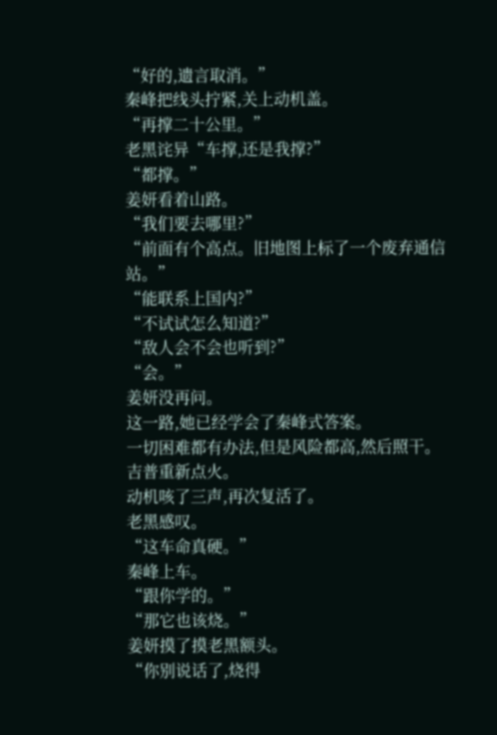“好的,遗言取消。”
秦峰把线头拧紧,关上动机盖。
“再撑二十公里。”
老黑诧异“车撑,还是我撑?”
“都撑。”
姜妍看着山路。
“我们要去哪里?”
“前面有个高点。旧地图上标了一个废弃通信站。”
“能联系上国内?”
“不试试怎么知道?”
“敌人会不会也听到?”
“会。”
姜妍没再问。
这一路,她已经学会了秦峰式答案。
一切困难都有办法,但是风险都高,然后照干。
吉普重新点火。
动机咳了三声,再次复活了。
老黑感叹。
“这车命真硬。”
秦峰上车。
“跟你学的。”
“那它也该烧。”
姜妍摸了摸老黑额头。
“你别说话了,烧得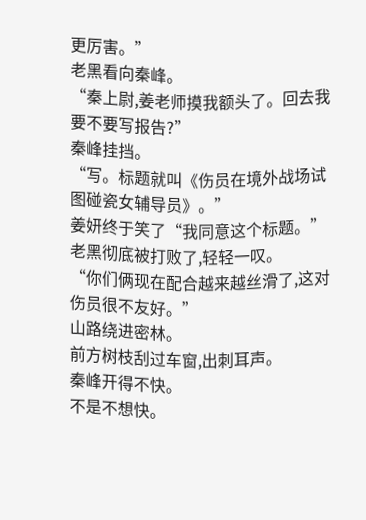更厉害。”
老黑看向秦峰。
“秦上尉,姜老师摸我额头了。回去我要不要写报告?”
秦峰挂挡。
“写。标题就叫《伤员在境外战场试图碰瓷女辅导员》。”
姜妍终于笑了“我同意这个标题。”
老黑彻底被打败了,轻轻一叹。
“你们俩现在配合越来越丝滑了,这对伤员很不友好。”
山路绕进密林。
前方树枝刮过车窗,出刺耳声。
秦峰开得不快。
不是不想快。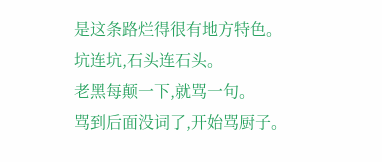是这条路烂得很有地方特色。
坑连坑,石头连石头。
老黑每颠一下,就骂一句。
骂到后面没词了,开始骂厨子。